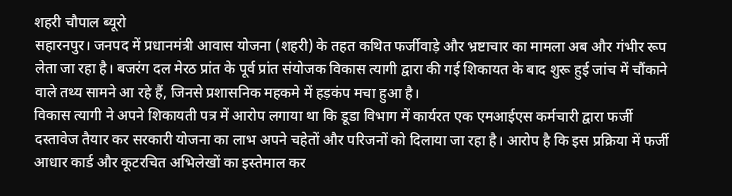शहरी चौपाल ब्यूरो
सहारनपुर। जनपद में प्रधानमंत्री आवास योजना (शहरी) के तहत कथित फर्जीवाड़े और भ्रष्टाचार का मामला अब और गंभीर रूप लेता जा रहा है। बजरंग दल मेरठ प्रांत के पूर्व प्रांत संयोजक विकास त्यागी द्वारा की गई शिकायत के बाद शुरू हुई जांच में चौंकाने वाले तथ्य सामने आ रहे हैं, जिनसे प्रशासनिक महकमे में हड़कंप मचा हुआ है।
विकास त्यागी ने अपने शिकायती पत्र में आरोप लगाया था कि डूडा विभाग में कार्यरत एक एमआईएस कर्मचारी द्वारा फर्जी दस्तावेज तैयार कर सरकारी योजना का लाभ अपने चहेतों और परिजनों को दिलाया जा रहा है। आरोप है कि इस प्रक्रिया में फर्जी आधार कार्ड और कूटरचित अभिलेखों का इस्तेमाल कर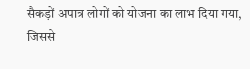सैकड़ों अपात्र लोगों को योजना का लाभ दिया गया, जिससे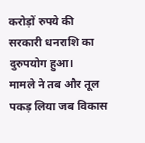करोड़ों रुपये की सरकारी धनराशि का दुरुपयोग हुआ।
मामले ने तब और तूल पकड़ लिया जब विकास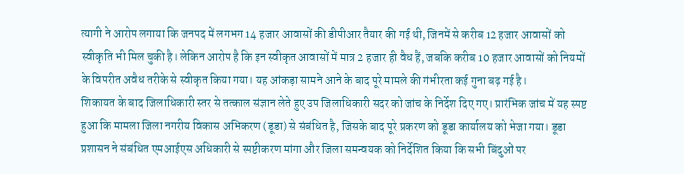त्यागी ने आरोप लगाया कि जनपद में लगभग 14 हजार आवासों की डीपीआर तैयार की गई थी, जिनमें से करीब 12 हजार आवासों को स्वीकृति भी मिल चुकी है। लेकिन आरोप है कि इन स्वीकृत आवासों में मात्र 2 हजार ही वैध हैं, जबकि करीब 10 हजार आवासों को नियमों के विपरीत अवैध तरीके से स्वीकृत किया गया। यह आंकड़ा सामने आने के बाद पूरे मामले की गंभीरता कई गुना बढ़ गई है।
शिकायत के बाद जिलाधिकारी स्तर से तत्काल संज्ञान लेते हुए उप जिलाधिकारी सदर को जांच के निर्देश दिए गए। प्रारंभिक जांच में यह स्पष्ट हुआ कि मामला जिला नगरीय विकास अभिकरण (डूडा) से संबंधित है, जिसके बाद पूरे प्रकरण को डूडा कार्यालय को भेजा गया। डूडा प्रशासन ने संबंधित एमआईएस अधिकारी से स्पष्टीकरण मांगा और जिला समन्वयक को निर्देशित किया कि सभी बिंदुओं पर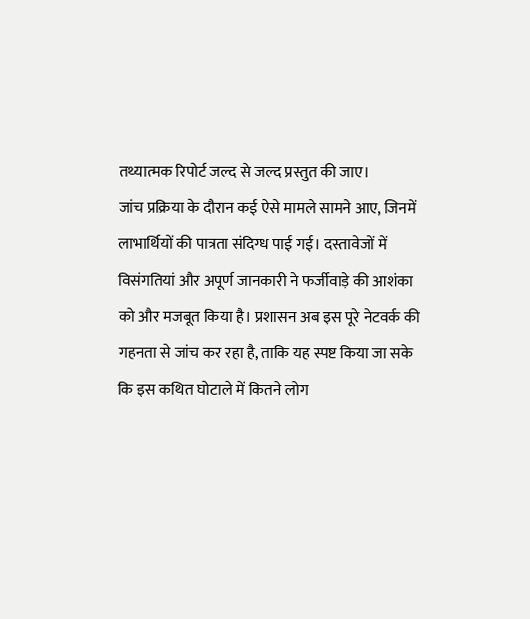तथ्यात्मक रिपोर्ट जल्द से जल्द प्रस्तुत की जाए।
जांच प्रक्रिया के दौरान कई ऐसे मामले सामने आए, जिनमें लाभार्थियों की पात्रता संदिग्ध पाई गई। दस्तावेजों में विसंगतियां और अपूर्ण जानकारी ने फर्जीवाड़े की आशंका को और मजबूत किया है। प्रशासन अब इस पूरे नेटवर्क की गहनता से जांच कर रहा है, ताकि यह स्पष्ट किया जा सके कि इस कथित घोटाले में कितने लोग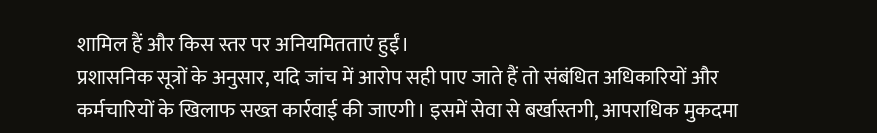शामिल हैं और किस स्तर पर अनियमितताएं हुईं।
प्रशासनिक सूत्रों के अनुसार, यदि जांच में आरोप सही पाए जाते हैं तो संबंधित अधिकारियों और कर्मचारियों के खिलाफ सख्त कार्रवाई की जाएगी। इसमें सेवा से बर्खास्तगी, आपराधिक मुकदमा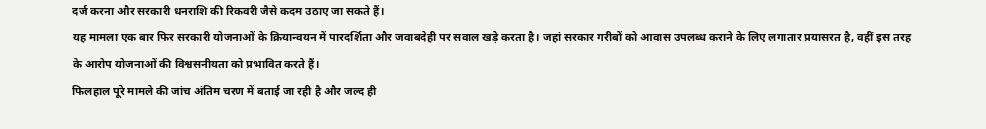दर्ज करना और सरकारी धनराशि की रिकवरी जैसे कदम उठाए जा सकते हैं।
यह मामला एक बार फिर सरकारी योजनाओं के क्रियान्वयन में पारदर्शिता और जवाबदेही पर सवाल खड़े करता है। जहां सरकार गरीबों को आवास उपलब्ध कराने के लिए लगातार प्रयासरत है, वहीं इस तरह के आरोप योजनाओं की विश्वसनीयता को प्रभावित करते हैं।
फिलहाल पूरे मामले की जांच अंतिम चरण में बताई जा रही है और जल्द ही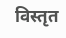विस्तृत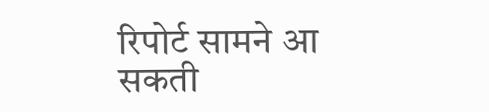रिपोर्ट सामने आ सकती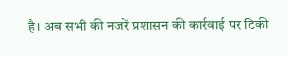है। अब सभी की नजरें प्रशासन की कार्रवाई पर टिकी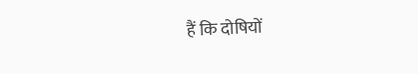हैं कि दोषियों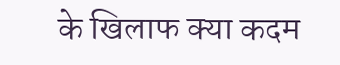के खिलाफ क्या कदम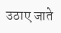उठाए जाते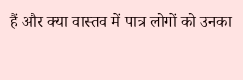हैं और क्या वास्तव में पात्र लोगों को उनका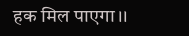हक मिल पाएगा।।